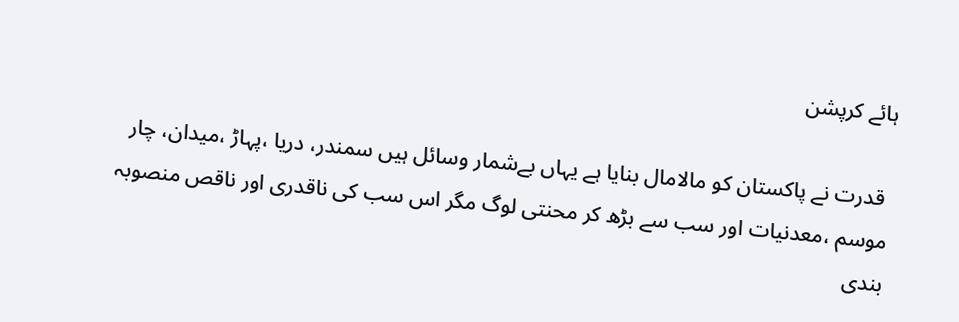ہائے کرپشن

 قدرت نے پاکستان کو مالامال بنایا ہے یہاں بےشمار وسائل ہیں سمندر، دریا ،پہاڑ ،میدان، چار موسم ،معدنیات اور سب سے بڑھ کر محنتی لوگ مگر اس سب کی ناقدری اور ناقص منصوبہ بندی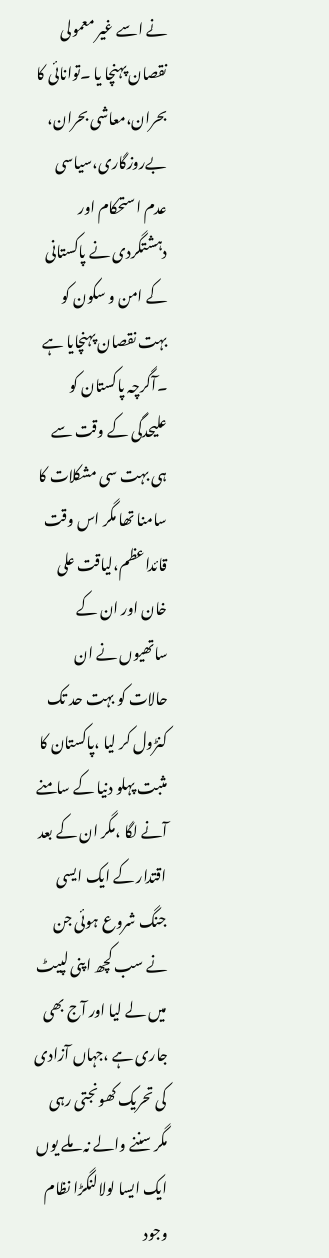نے اسے غیر معمولی نقصان پہنچا یا ۔توانائی کا بحران،معاشی بحران، بےروزگاری،سیاسی عدم استحکام اور دہشتگردی نے پاکستانی کے امن و سکون کو بہت نقصان پہنچایا ہے ۔آگرچہ پاکستان کو علیحدگی کے وقت سے ہی بہت سی مشکلات کا سامنا تھا مگر اس وقت قائداعظم،لیاقت علی خان اور ان کے ساتھیوں نے ان حالات کو بہت حد تک کنڑول کر لیا ،پاکستان کا مثبت پہلو دنیا کے سامنے آنے لگا ،مگر ان کے بعد اقتدار کے ایک ایسی جنگ شروع ہوئی جن نے سب کچھ اپنی لپیٹ میں لے لیا اور آج بھی جاری ہے ،جہاں آزادی کی تحریک کھونجتی رہی مگر سننے والے نہ ملے یوں ایک ایسا لولالنگڑا نظام وجود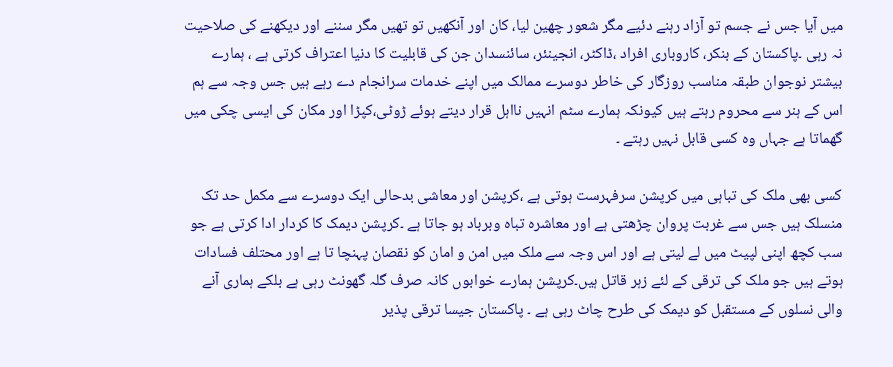میں آیا جس نے جسم تو آزاد رہنے دئیے مگر شعور چھین لیا، کان اور آنکھیں تو تھیں مگر سننے اور دیکھنے کی صلاحیت نہ رہی ۔پاکستان کے بنکر، کاروباری افراد ،ڈاکٹر، انجینئر، سائنسدان جن کی قابلیت کا دنیا اعتراف کرتی ہے ، ہمارے بیشتر نوجوان طبقہ مناسب روزگار کی خاطر دوسرے ممالک میں اپنے خدمات سرانجام دے رہے ہیں جس وجہ سے ہم اس کے ہنر سے محروم رہتے ہیں کیونکہ ہمارے سٹم انہیں نااہل قرار دیتے ہوئے ڑوٹی،کپڑا اور مکان کی ایسی چکی میں گھماتا ہے جہاں وہ کسی قابل نہیں رہتے ۔

کسی بھی ملک کی تباہی میں کرپشن سرفہرست ہوتی ہے ،کرپشن اور معاشی بدحالی ایک دوسرے سے مکمل حد تک منسلک ہیں جس سے غربت پروان چڑھتی ہے اور معاشرہ تباہ وبرباد ہو جاتا ہے ۔کرپشن دیمک کا کردار ادا کرتی ہے جو سب کچھ اپنی لپیٹ میں لے لیتی ہے اور اس وجہ سے ملک میں امن و امان کو نقصان پہنچا تا ہے اور محتلف فسادات ہوتے ہیں جو ملک کی ترقی کے لئے زہر قاتل ہیں۔کرپشن ہمارے خوابوں کانہ صرف گلہ گھونٹ رہی ہے بلکے ہماری آنے والی نسلوں کے مستقبل کو دیمک کی طرح چاٹ رہی ہے ۔ پاکستان جیسا ترقی پذیر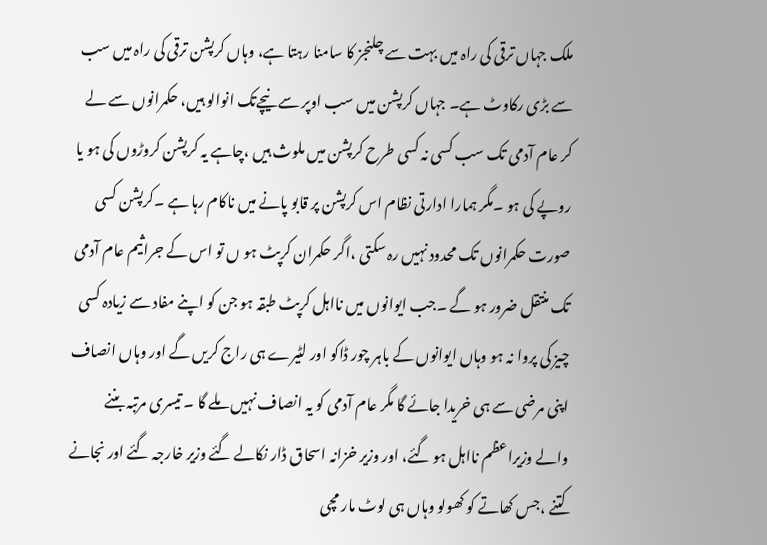ملک جہاں ترقی کی راہ میں بہت سے چلنجز کا سامنا رہتا ہے، وہاں کرپشن ترقی کی راہ میں سب سے بڑی رکاوٹ ہے۔ جہاں کرپشن میں سب اوپر سے نیچےتک انوالو ہیں، حکمرانوں سے لے کر عام آدمی تک سب کسی نہ کسی طرح کرپشن میں ملوث ہیں ،چاہے یہ کرپشن کروڑوں کی ہو یا روپے کی ہو ۔مگر ہمارا ادارتی نظام اس کرپشن پر قابو پانے میں ناکام رہا ہے ۔کرپشن کسی صورت حکمرانوں تک محدود نہیں رہ سکتی ،اگر حکمران کرپٹ ہو ں تو اس کے جراثیم عام آدمی تک منتقل ضرور ہو گے ۔جب ایوانوں میں نااہل کرپٹ طبقہ ہو جن کو اپنے مفاد سے زیادہ کسی چیز کی پروا نہ ہو وہاں ایوانوں کے باہر چور ڈاکو اور لٹیرے ہی راج کریں گے اور وہاں انصاف اپنی مرضی سے ہی خریدا جائے گا مگر عام آدمی کو یہ انصاف نہیں ملے گا ۔ تیسری مرتبہ بننے والے وزیراعظم نااہل ہو گئے، اور وزیر خزانہ اسحاق ڈار نکالے گئے وزیر خارجہ گئے اور نجانے کتنے ،جس کھاتے کو کھولو وہاں ہی لوٹ مار مچی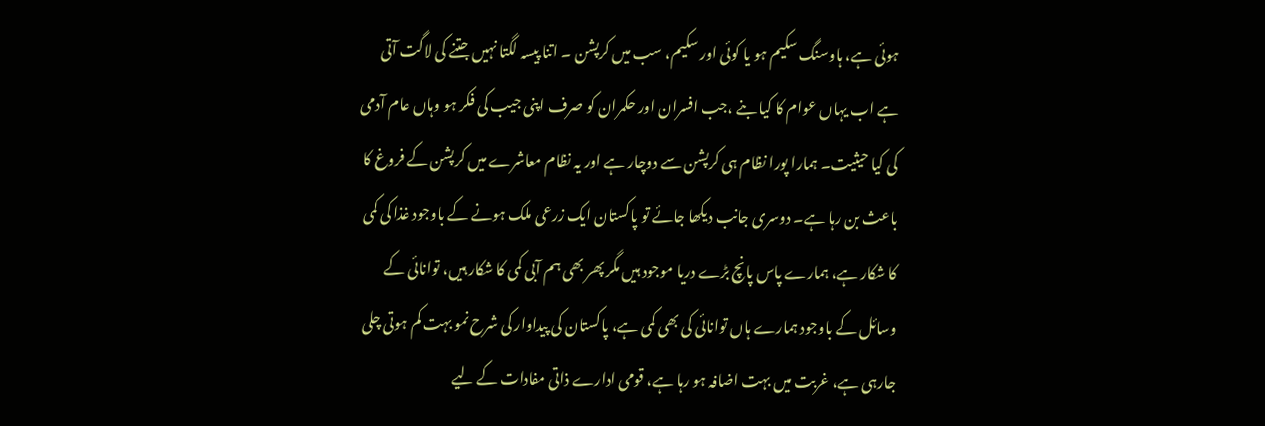ہوئی ہے، ہاوسنگ سکیم ہو یا کوئی اور سکیم، سب میں کرپشن ۔ اتنا پیسہ لگتا نہیں جتنے کی لاگت آتی ہے اب یہاں عوام کا کیا بنے ،جب افسران اور حکمران کو صرف اپنی جیب کی فکر ہو وہاں عام آدمی کی کیا حیثیت۔ ہمارا پورا نظام ہی کرپشن سے دوچار ہے اور یہ نظام معاشرے میں کرپشن کے فروغ کا باعث بن رہا ہے۔ دوسری جانب دیکھا جائے تو پاکستان ایک زرعی ملک ہونے کے باوجود غذا کی کمی کا شکار ہے، ہمارے پاس پانچ بڑے دریا موجود ہیں مگر پھر بھی ہم آبی کمی کا شکار ہیں، توانائی کے وسائل کے باوجود ہمارے ہاں توانائی کی بھی کمی ہے، پاکستان کی پیداوار کی شرح نمو بہت کم ہوتی چلی جارہی ہے، غربت میں بہت اضافہ ہو رہا ہے، قومی ادارے ذاتی مفادات کے لیے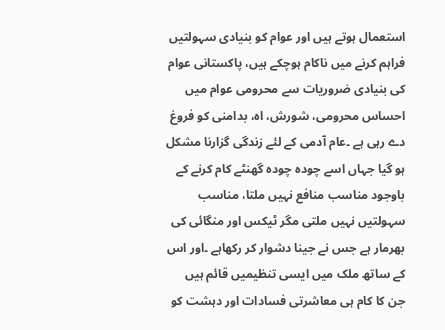استعمال ہوتے ہیں اور عوام کو بنیادی سہولتیں فراہم کرنے میں ناکام ہوچکے ہیں، پاکستانی عوام کی بنیادی ضروریات سے محرومی عوام میں احساس محرومی، شورش، اہ، بدامنی کو فروغ دے رہی ہے ۔عام آدمی کے لئے زندگی گزارنا مشکل ہو گیا جہاں اسے چودہ چودہ گھنٹے کام کرنے کے باوجود مناسب منافع نہیں ملتا، مناسب سہولتیں نہیں ملتی مگر ٹیکس اور منگائی کی بھرمار ہے جس نے جینا دشوار کر رکھاہے ۔اور اس کے ساتھ ملک میں ایسی تنظیمیں قائم ہیں جن کا کام ہی معاشرتی فسادات اور دہشت کو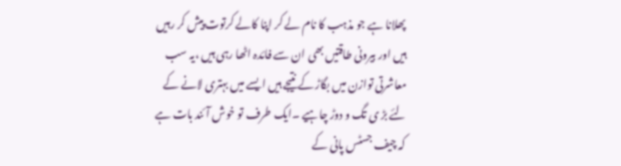پھلانا ہے جو مذہب کا نام لے کر اپنا کالے کرتوت پیش کر رہیں ہیں اور بیرونی طاقتیں بھی ان سے فائدہ اٹھا رہی ہیں ،یہ سب معاشرتی توازن میں بگاڑ کے نتیجے ہیں ایسے میں بہتری لانے کے لئے بڑ ی تگ و دوڑ چاہیے ۔ایک طرف تو خوش آئند بات ہے کہ چیف جسٹس پانی کے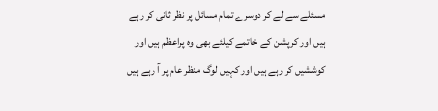مسئلے سے لے کر دوسرے تمام مسائل پر نظر ثانی کر رہے ہیں اور کرپشن کے خاتمے کیلئے بھی وہ پراعظم ہیں اور کوششیں کر رہے ہیں اور کہیں لوگ منظر عام پر آ رہے ہیں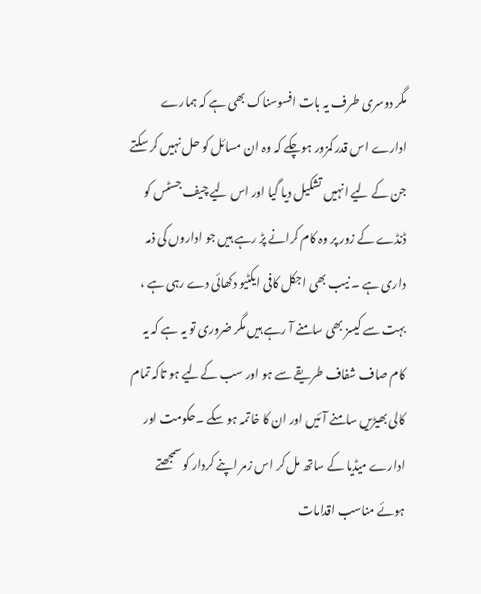مگر دوسری طرف یہ بات افسوسناک بھی ہے کہ ہمارے ادارے اس قدر کمزور ہوچکے کہ وہ ان مسائل کو حل نہیں کر سکتے جن کے لیے انہیں تشکیل دیا گیا اور اس لیے چیف جسٹس کو ڈنڈے کے زور پر وہ کام کرانے پڑ رہے ہیں جو اداروں کی ذمہ داری ہے ۔ نیب بھی اجکل کافی ایکٹیو دکھائی دے رہی ہے ، بہت سے کیسز بھی سامنے آ رہے ہیں مگر ضروری تو یہ ہے کہ یہ کام صاف شفاف طریقے سے ہو اور سب کےلیے ہو تاکہ تمام کالی بھیڑیں سامنے آئیں اور ان کا خاتمہ ہو سکے ۔حکومت اور ادارے میڈیا کے ساتھ مل کر اس زمر اپنے کردار کو سمجھتے ہوئے مناسب اقدامات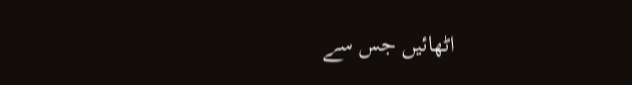اٹھائیں جس سے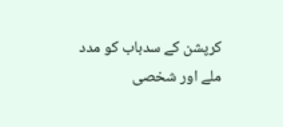کرپشن کے سدباب کو مدد ملے اور شخصی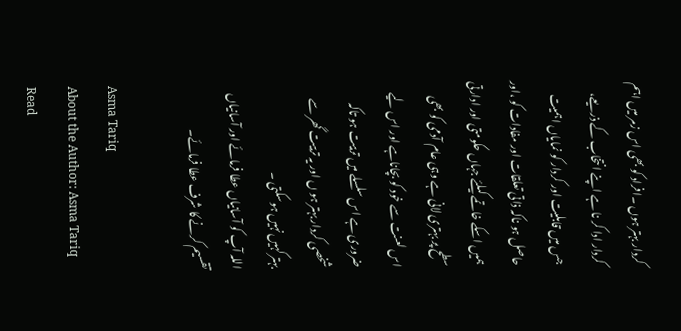کردار بہتر ہوں ۔افراد کو بھی اس زمر میں اہم کردار ادا کر نا ہے اپنے انتخاب کے ذریعے، جس میں قابلیت اور کردار کو نمایاں اہمیت حاصل ہو ناکہ ذاتی تعلقات اور مفادات کو ،اور ہمیں اسکے خاتمے کیلئے جہاں حکومتی اور ادارتی سطح پر بہتری لانی ہے وہی عام آدمی کو بھی اس لعنت سے خود کو بچاناہے اور اس لیے ضروری ہے اس سلسلے میں تربیت ہو تاکہ شخصی کردار بہتر ہو ں اور یہ تربیت گھر سے بہتر کہیں نہیں ہوسکتی ۔
اللہ آپ کو آسانیاں عطا فرمائے اور آسانیاں تقسیم کرنے کا شرف عطا فرمائے۔

Asma Tariq
About the Author: Asma Tariq Read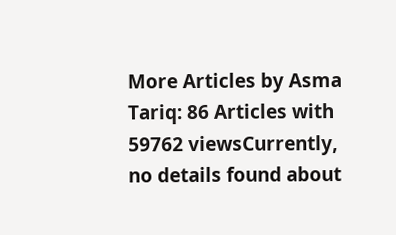More Articles by Asma Tariq: 86 Articles with 59762 viewsCurrently, no details found about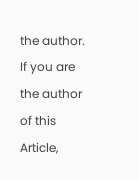the author. If you are the author of this Article,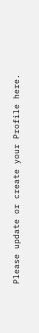Please update or create your Profile here.